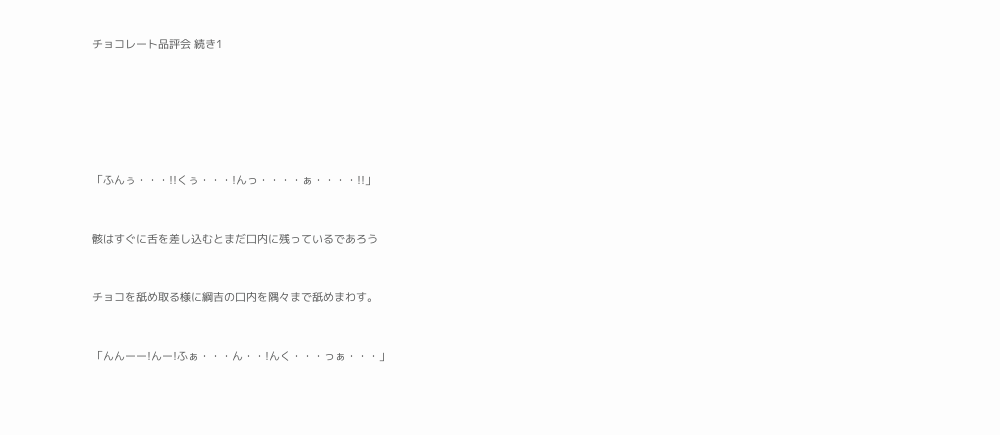チョコレート品評会 続き1






「ふんぅ・・・!!くぅ・・・!んっ・・・・ぁ・・・・!!」


骸はすぐに舌を差し込むとまだ口内に残っているであろう


チョコを舐め取る様に綱吉の口内を隅々まで舐めまわす。


「んんーー!んー!ふぁ・・・ん・・!んく・・・っぁ・・・」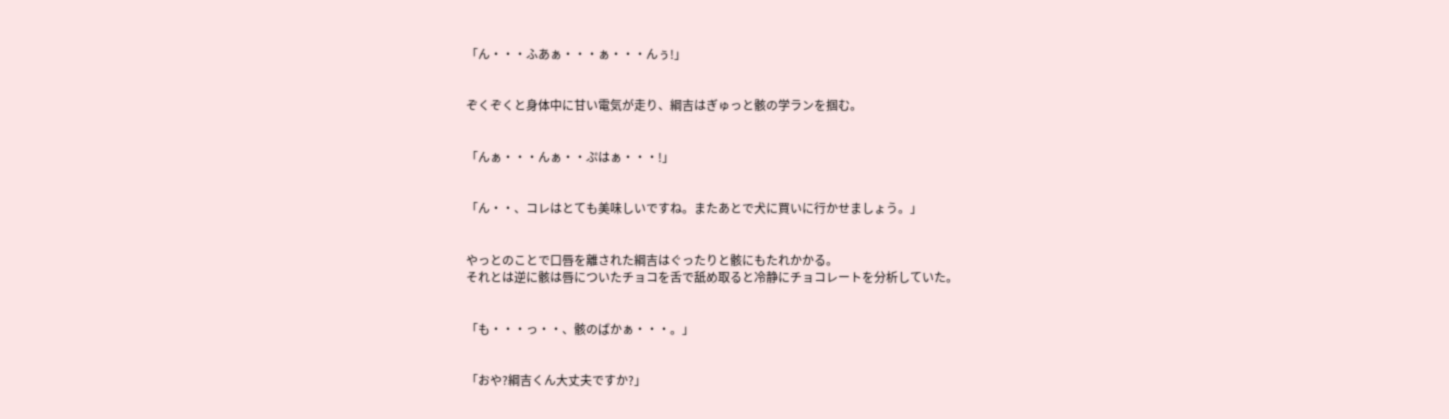「ん・・・ふあぁ・・・ぁ・・・んぅ!」


ぞくぞくと身体中に甘い電気が走り、綱吉はぎゅっと骸の学ランを掴む。


「んぁ・・・んぁ・・ぷはぁ・・・!」


「ん・・、コレはとても美味しいですね。またあとで犬に買いに行かせましょう。」


やっとのことで口唇を離された綱吉はぐったりと骸にもたれかかる。
それとは逆に骸は唇についたチョコを舌で舐め取ると冷静にチョコレートを分析していた。


「も・・・っ・・、骸のばかぁ・・・。」


「おや?綱吉くん大丈夫ですか?」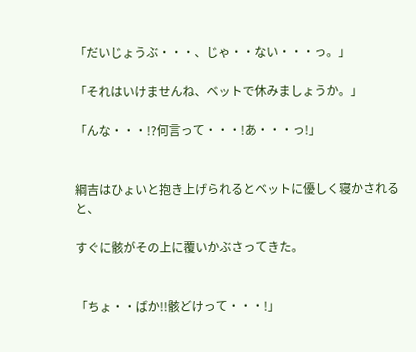「だいじょうぶ・・・、じゃ・・ない・・・っ。」

「それはいけませんね、ベットで休みましょうか。」

「んな・・・!?何言って・・・!あ・・・っ!」


綱吉はひょいと抱き上げられるとベットに優しく寝かされると、

すぐに骸がその上に覆いかぶさってきた。


「ちょ・・ばか!!骸どけって・・・!」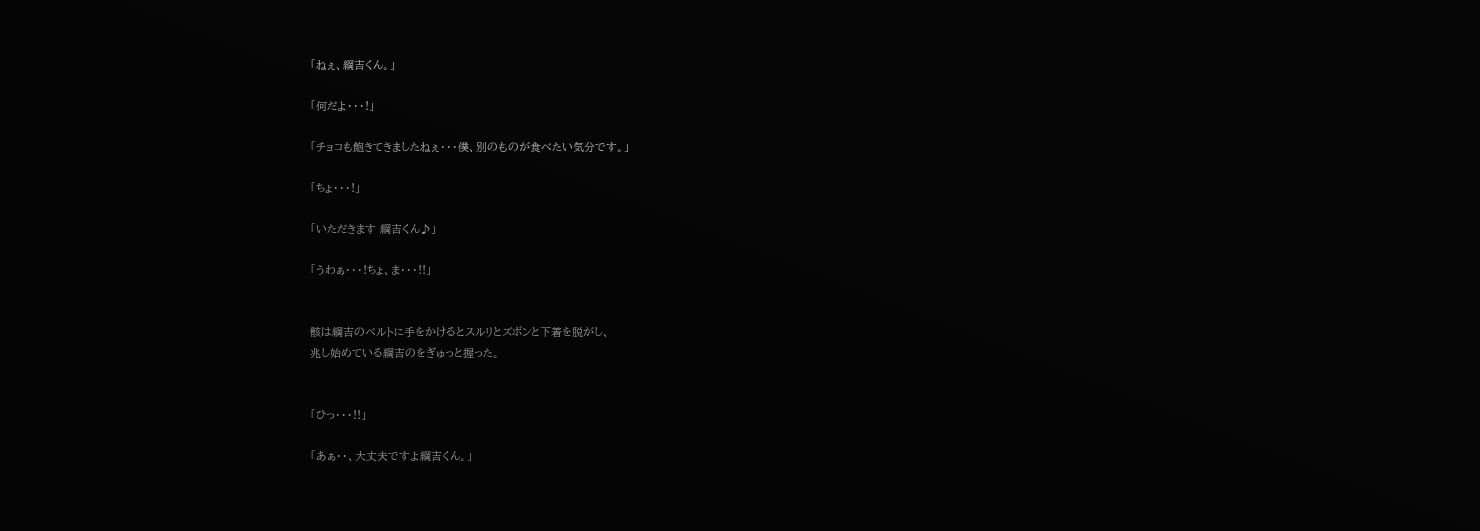「ねぇ、綱吉くん。」

「何だよ・・・!」

「チョコも飽きてきましたねぇ・・・僕、別のものが食べたい気分です。」

「ちょ・・・!」

「いただきます 綱吉くん♪」

「うわぁ・・・!ちょ、ま・・・!!」


骸は綱吉のベルトに手をかけるとスルリとズボンと下着を脱がし、
兆し始めている綱吉のをぎゅっと握った。


「ひっ・・・!!」

「あぁ・・、大丈夫ですよ綱吉くん。」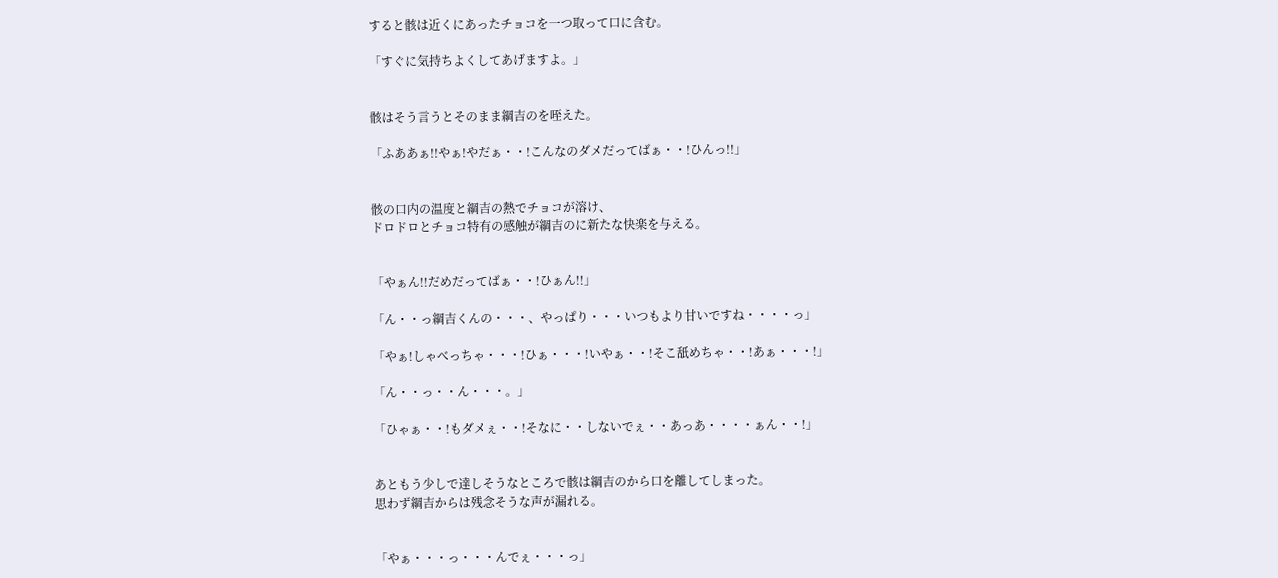すると骸は近くにあったチョコを一つ取って口に含む。

「すぐに気持ちよくしてあげますよ。」


骸はそう言うとそのまま綱吉のを咥えた。

「ふああぁ!!やぁ!やだぁ・・!こんなのダメだってばぁ・・!ひんっ!!」


骸の口内の温度と綱吉の熱でチョコが溶け、
ドロドロとチョコ特有の感触が綱吉のに新たな快楽を与える。


「やぁん!!だめだってばぁ・・!ひぁん!!」

「ん・・っ綱吉くんの・・・、やっぱり・・・いつもより甘いですね・・・・っ」

「やぁ!しゃべっちゃ・・・!ひぁ・・・!いやぁ・・!そこ舐めちゃ・・!あぁ・・・!」

「ん・・っ・・ん・・・。」

「ひゃぁ・・!もダメぇ・・!そなに・・しないでぇ・・あっあ・・・・ぁん・・!」


あともう少しで達しそうなところで骸は綱吉のから口を離してしまった。
思わず綱吉からは残念そうな声が漏れる。


「やぁ・・・っ・・・んでぇ・・・っ」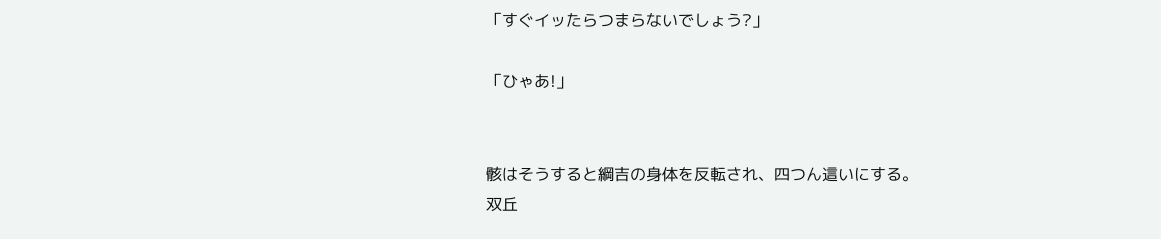「すぐイッたらつまらないでしょう?」

「ひゃあ!」


骸はそうすると綱吉の身体を反転され、四つん這いにする。
双丘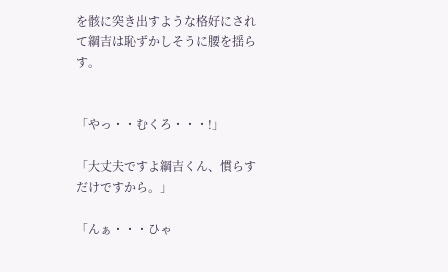を骸に突き出すような格好にされて綱吉は恥ずかしそうに腰を揺らす。


「やっ・・むくろ・・・!」

「大丈夫ですよ綱吉くん、慣らすだけですから。」

「んぁ・・・ひゃ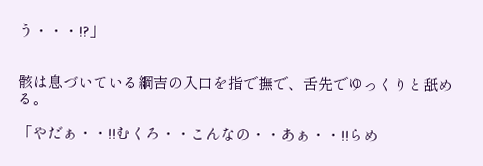う・・・!?」


骸は息づいている綱吉の入口を指で撫で、舌先でゆっくりと舐める。

「やだぁ・・!!むくろ・・こんなの・・あぁ・・!!らめ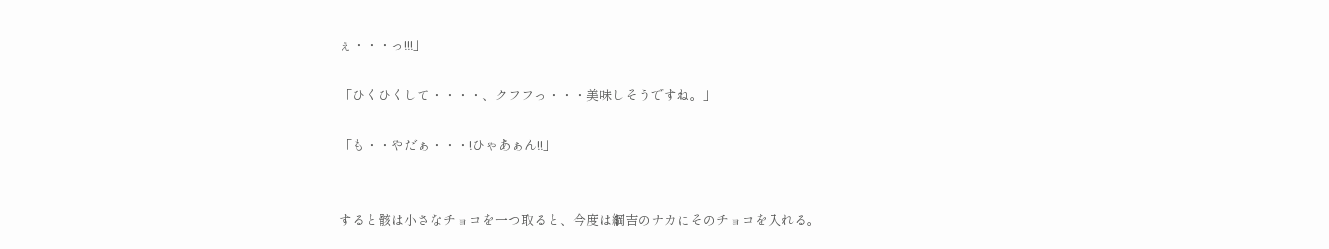ぇ・・・っ!!!」

「ひくひくして・・・・、クフフっ・・・美味しそうですね。」

「も・・やだぁ・・・!ひゃあぁん!!」


すると骸は小さなチョコを一つ取ると、今度は綱吉のナカにそのチョコを入れる。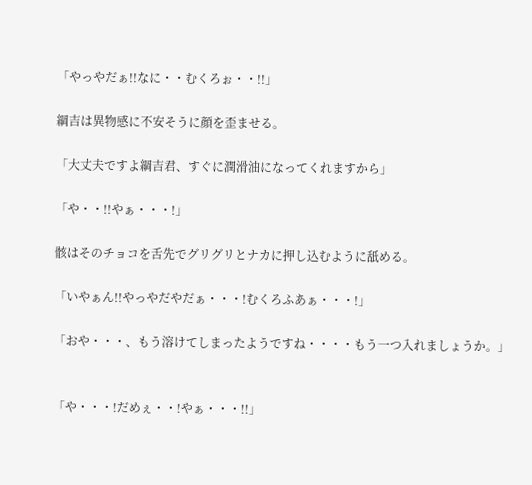「やっやだぁ!!なに・・むくろぉ・・!!」

綱吉は異物感に不安そうに顔を歪ませる。

「大丈夫ですよ綱吉君、すぐに潤滑油になってくれますから」

「や・・!!やぁ・・・!」

骸はそのチョコを舌先でグリグリとナカに押し込むように舐める。

「いやぁん!!やっやだやだぁ・・・!むくろふあぁ・・・!」

「おや・・・、もう溶けてしまったようですね・・・・もう一つ入れましょうか。」


「や・・・!だめぇ・・!やぁ・・・!!」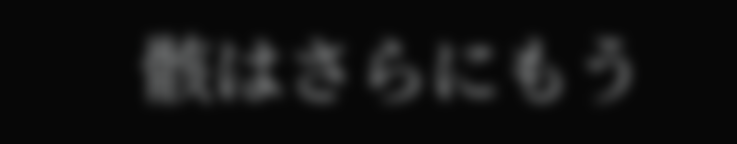骸はさらにもう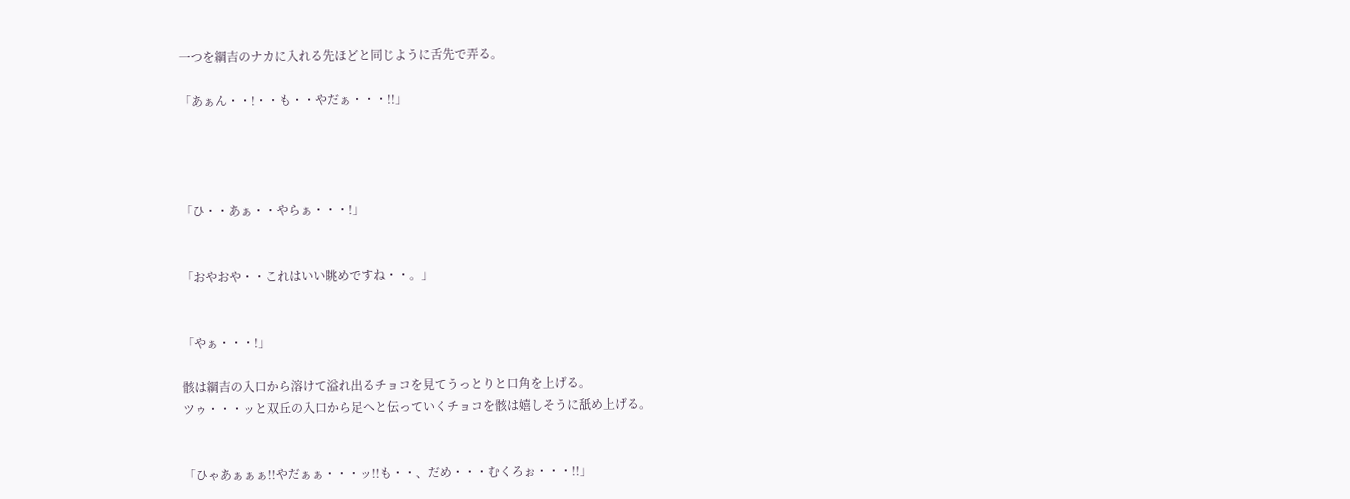一つを綱吉のナカに入れる先ほどと同じように舌先で弄る。

「あぁん・・!・・も・・やだぁ・・・!!」




「ひ・・あぁ・・やらぁ・・・!」


「おやおや・・これはいい眺めですね・・。」


「やぁ・・・!」

骸は綱吉の入口から溶けて溢れ出るチョコを見てうっとりと口角を上げる。
ツゥ・・・ッと双丘の入口から足へと伝っていくチョコを骸は嬉しそうに舐め上げる。


「ひゃあぁぁぁ!!やだぁぁ・・・ッ!!も・・、だめ・・・むくろぉ・・・!!」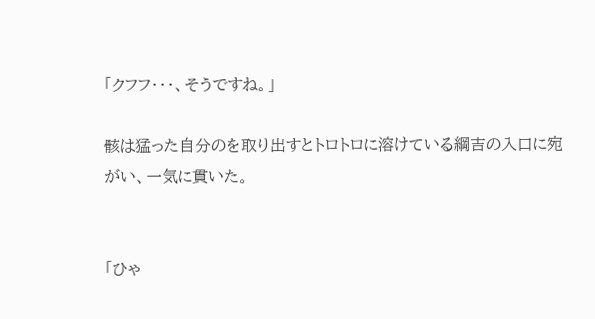「クフフ・・・、そうですね。」

骸は猛った自分のを取り出すとトロトロに溶けている綱吉の入口に宛がい、一気に貫いた。


「ひゃ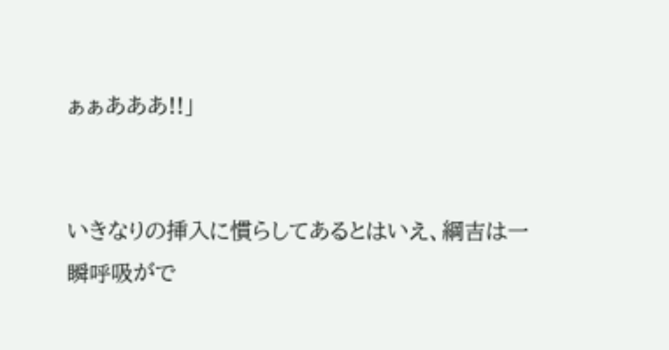ぁぁあああ!!」


いきなりの挿入に慣らしてあるとはいえ、綱吉は一瞬呼吸がで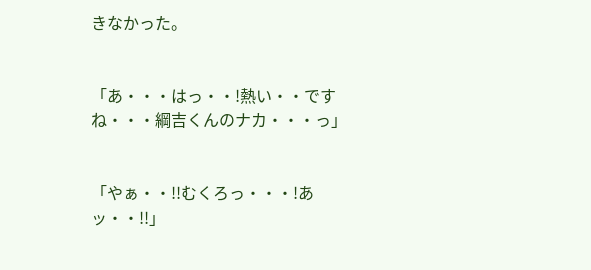きなかった。


「あ・・・はっ・・!熱い・・ですね・・・綱吉くんのナカ・・・っ」


「やぁ・・!!むくろっ・・・!あッ・・!!」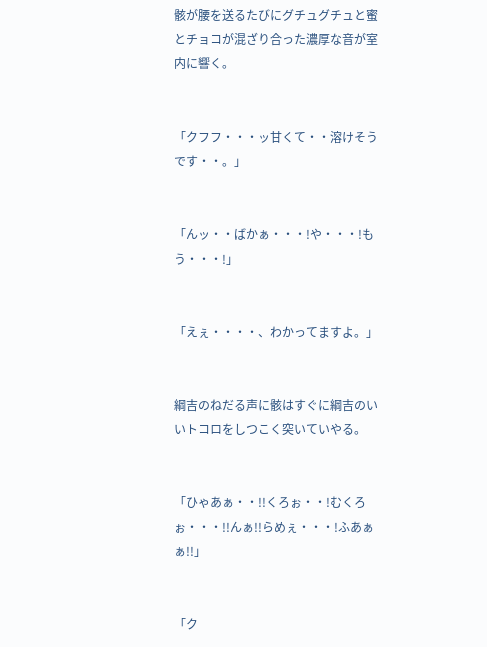骸が腰を送るたびにグチュグチュと蜜とチョコが混ざり合った濃厚な音が室内に響く。


「クフフ・・・ッ甘くて・・溶けそうです・・。」


「んッ・・ばかぁ・・・!や・・・!もう・・・!」


「えぇ・・・・、わかってますよ。」


綱吉のねだる声に骸はすぐに綱吉のいいトコロをしつこく突いていやる。


「ひゃあぁ・・!!くろぉ・・!むくろぉ・・・!!んぁ!!らめぇ・・・!ふあぁぁ!!」


「ク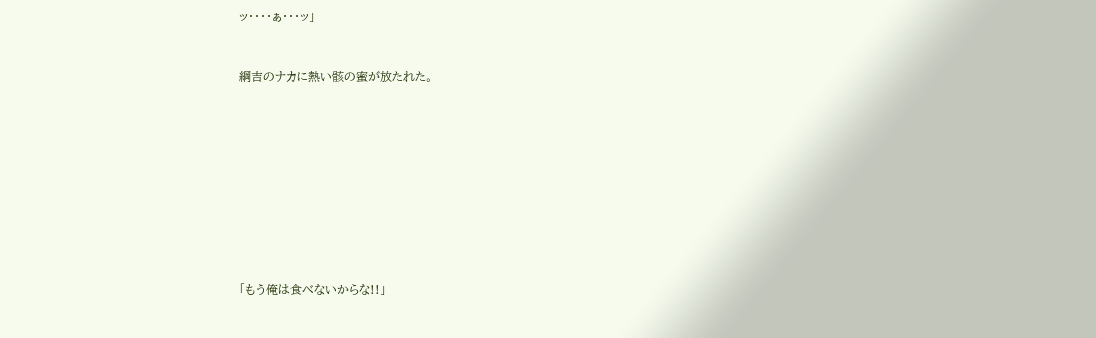ッ・・・・ぁ・・・ッ」



綱吉のナカに熱い骸の蜜が放たれた。













「もう俺は食べないからな!!」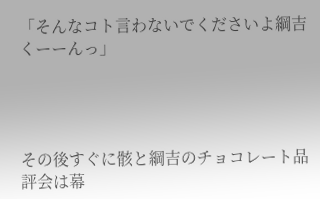「そんなコト言わないでくださいよ綱吉くーーんっ」




その後すぐに骸と綱吉のチョコレート品評会は幕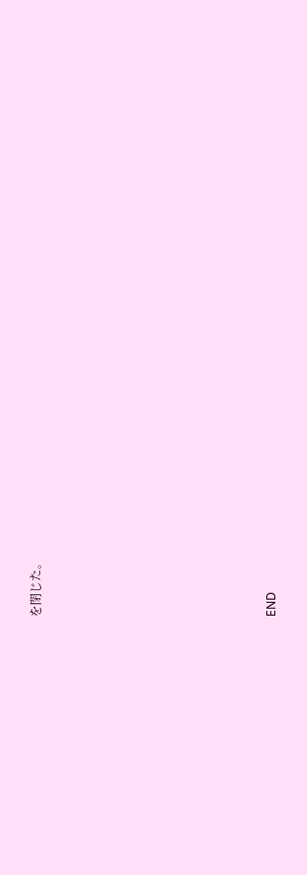を閉じた。









END